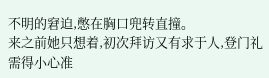不明的窘迫,憋在胸口兜转直撞。
来之前她只想着,初次拜访又有求于人,登门礼需得小心准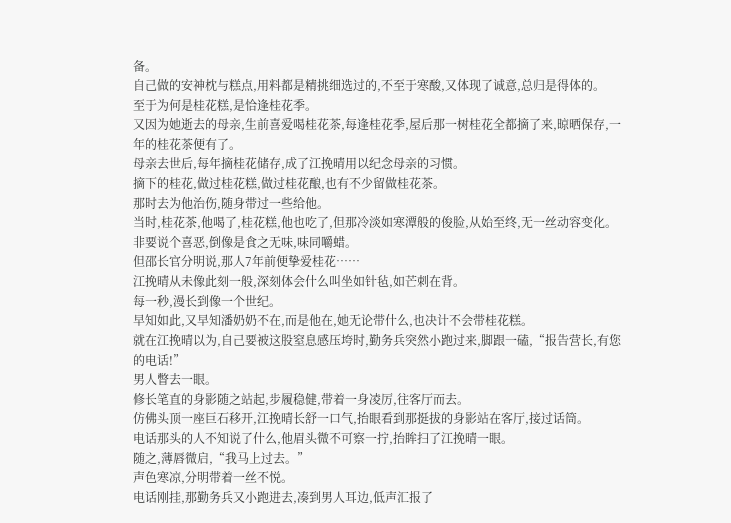备。
自己做的安神枕与糕点,用料都是精挑细选过的,不至于寒酸,又体现了诚意,总归是得体的。
至于为何是桂花糕,是恰逢桂花季。
又因为她逝去的母亲,生前喜爱喝桂花茶,每逢桂花季,屋后那一树桂花全都摘了来,晾晒保存,一年的桂花茶便有了。
母亲去世后,每年摘桂花储存,成了江挽晴用以纪念母亲的习惯。
摘下的桂花,做过桂花糕,做过桂花酿,也有不少留做桂花茶。
那时去为他治伤,随身带过一些给他。
当时,桂花茶,他喝了,桂花糕,他也吃了,但那冷淡如寒潭般的俊脸,从始至终,无一丝动容变化。
非要说个喜恶,倒像是食之无味,味同嚼蜡。
但邵长官分明说,那人7年前便挚爱桂花……
江挽晴从未像此刻一般,深刻体会什么叫坐如针毡,如芒刺在背。
每一秒,漫长到像一个世纪。
早知如此,又早知潘奶奶不在,而是他在,她无论带什么,也决计不会带桂花糕。
就在江挽晴以为,自己要被这股窒息感压垮时,勤务兵突然小跑过来,脚跟一磕,“报告营长,有您的电话!”
男人瞥去一眼。
修长笔直的身影随之站起,步履稳健,带着一身凌厉,往客厅而去。
仿佛头顶一座巨石移开,江挽晴长舒一口气,抬眼看到那挺拔的身影站在客厅,接过话筒。
电话那头的人不知说了什么,他眉头微不可察一拧,抬眸扫了江挽晴一眼。
随之,薄唇微启,“我马上过去。”
声色寒凉,分明带着一丝不悦。
电话刚挂,那勤务兵又小跑进去,凑到男人耳边,低声汇报了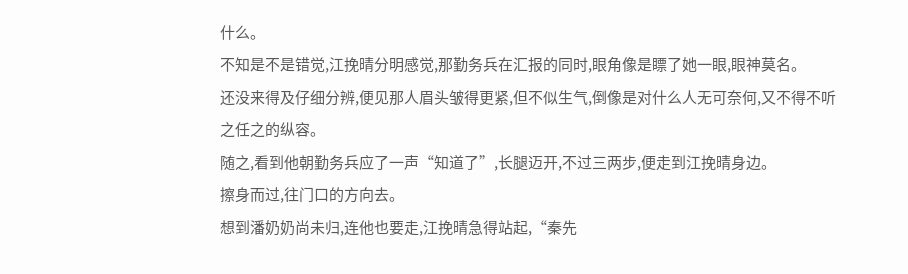什么。
不知是不是错觉,江挽晴分明感觉,那勤务兵在汇报的同时,眼角像是瞟了她一眼,眼神莫名。
还没来得及仔细分辨,便见那人眉头皱得更紧,但不似生气,倒像是对什么人无可奈何,又不得不听之任之的纵容。
随之,看到他朝勤务兵应了一声“知道了”,长腿迈开,不过三两步,便走到江挽晴身边。
擦身而过,往门口的方向去。
想到潘奶奶尚未归,连他也要走,江挽晴急得站起,“秦先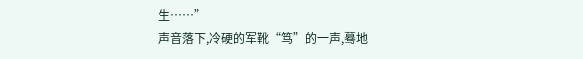生……”
声音落下,冷硬的军靴“笃”的一声,蓦地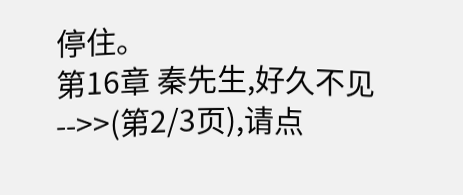停住。
第16章 秦先生,好久不见-->>(第2/3页),请点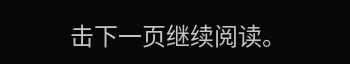击下一页继续阅读。